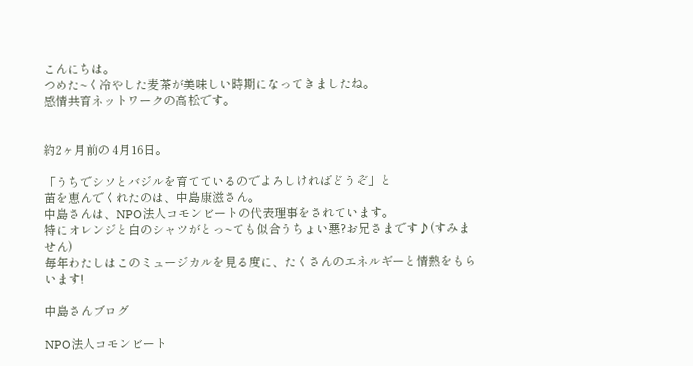こんにちは。
つめた~く冷やした麦茶が美味しい時期になってきましたね。
感情共育ネットワークの高松です。


約2ヶ月前の 4月16日。

「うちでシソとバジルを育てているのでよろしければどうぞ」と
苗を恵んでくれたのは、中島康滋さん。
中島さんは、NPO法人コモンビートの代表理事をされています。
特にオレンジと白のシャツがとっ~ても似合うちょい悪?お兄さまです♪(すみません)
毎年わたしはこのミュージカルを見る度に、たくさんのエネルギーと情熱をもらいます!

中島さんブログ

NPO法人コモンビート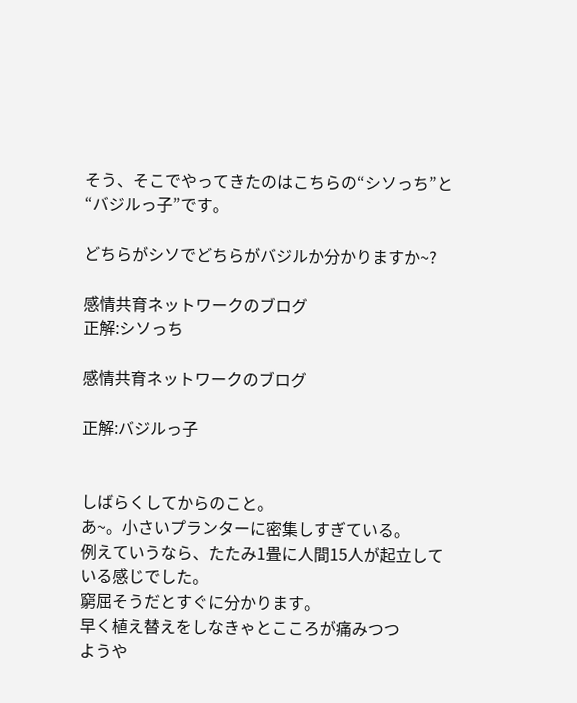そう、そこでやってきたのはこちらの“シソっち”と“バジルっ子”です。

どちらがシソでどちらがバジルか分かりますか~?

感情共育ネットワークのブログ
正解:シソっち

感情共育ネットワークのブログ

正解:バジルっ子


しばらくしてからのこと。
あ~。小さいプランターに密集しすぎている。
例えていうなら、たたみ1畳に人間15人が起立している感じでした。
窮屈そうだとすぐに分かります。
早く植え替えをしなきゃとこころが痛みつつ
ようや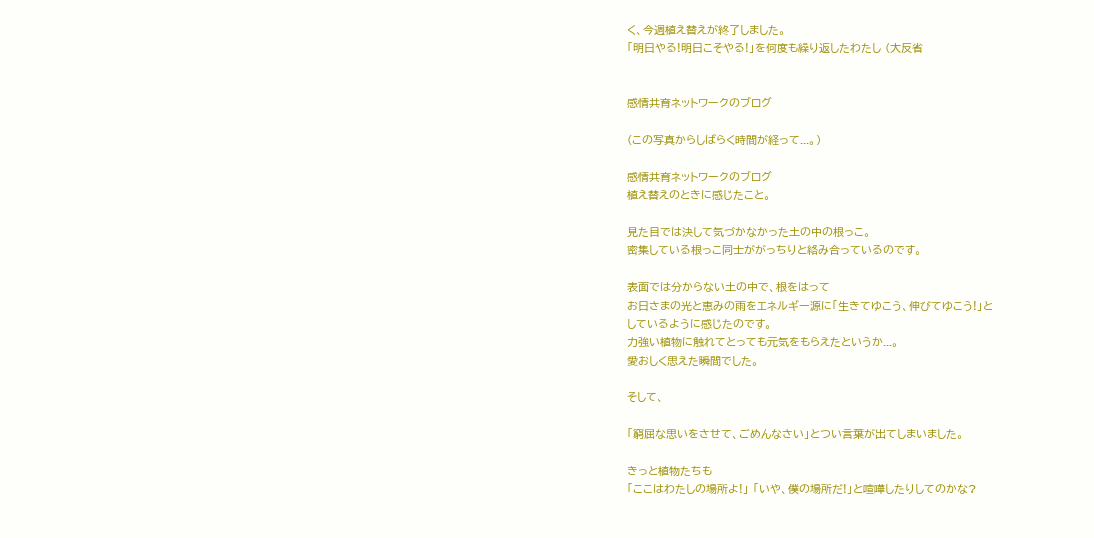く、今週植え替えが終了しました。
「明日やる!明日こそやる!」を何度も繰り返したわたし (大反省


感情共育ネットワークのブログ

(この写真からしばらく時間が経って...。)

感情共育ネットワークのブログ
植え替えのときに感じたこと。

見た目では決して気づかなかった土の中の根っこ。
密集している根っこ同士ががっちりと絡み合っているのです。

表面では分からない土の中で、根をはって
お日さまの光と恵みの雨をエネルギー源に「生きてゆこう、伸びてゆこう!」と
しているように感じたのです。
力強い植物に触れてとっても元気をもらえたというか...。
愛おしく思えた瞬間でした。

そして、

「窮屈な思いをさせて、ごめんなさい」とつい言葉が出てしまいました。

きっと植物たちも
「ここはわたしの場所よ!」 「いや、僕の場所だ!」と喧嘩したりしてのかな?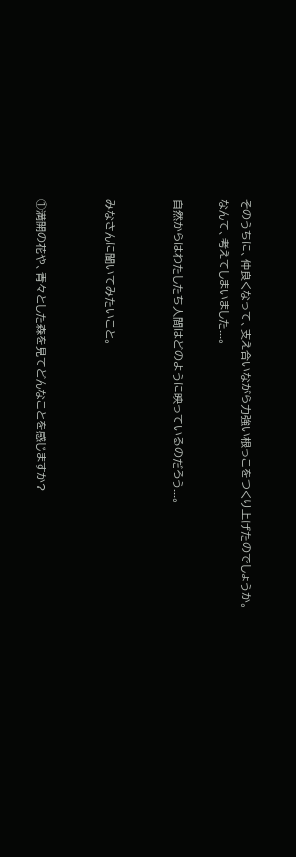そのうちに、仲良くなって、支え合いながら力強い根っこをつくり上げたのでしょうか。
なんて、考えてしまいました...。

自然からはわたしたち人間はどのように映っているのだろう...。


みなさんに聞いてみたいこと。


①満開の花や、青々とした森を見てどんなことを感じますか?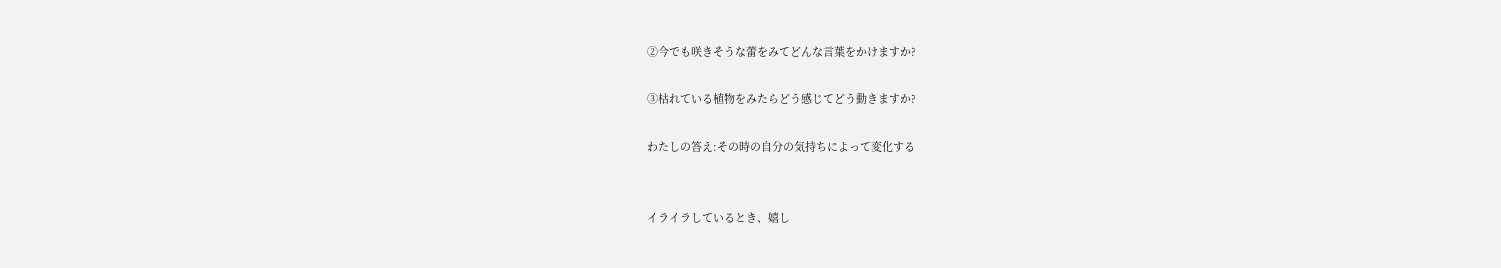②今でも咲きそうな蕾をみてどんな言葉をかけますか?

③枯れている植物をみたらどう感じてどう動きますか?

わたしの答え:その時の自分の気持ちによって変化する


イライラしているとき、嬉し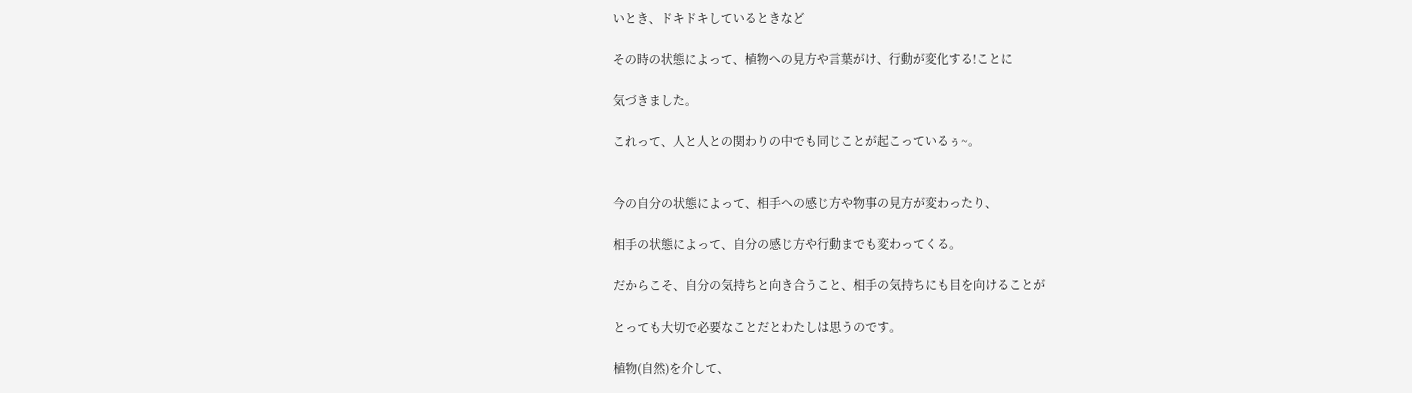いとき、ドキドキしているときなど

その時の状態によって、植物への見方や言葉がけ、行動が変化する!ことに

気づきました。

これって、人と人との関わりの中でも同じことが起こっているぅ~。


今の自分の状態によって、相手への感じ方や物事の見方が変わったり、

相手の状態によって、自分の感じ方や行動までも変わってくる。

だからこそ、自分の気持ちと向き合うこと、相手の気持ちにも目を向けることが

とっても大切で必要なことだとわたしは思うのです。

植物(自然)を介して、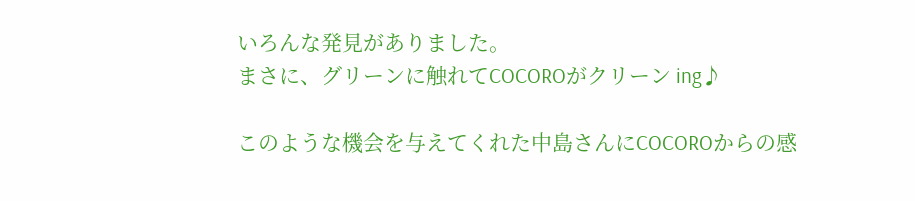いろんな発見がありました。
まさに、グリーンに触れてCOCOROがクリーン ing♪

このような機会を与えてくれた中島さんにCOCOROからの感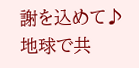謝を込めて♪
地球で共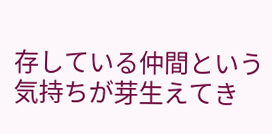存している仲間という気持ちが芽生えてき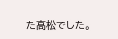た高松でした。